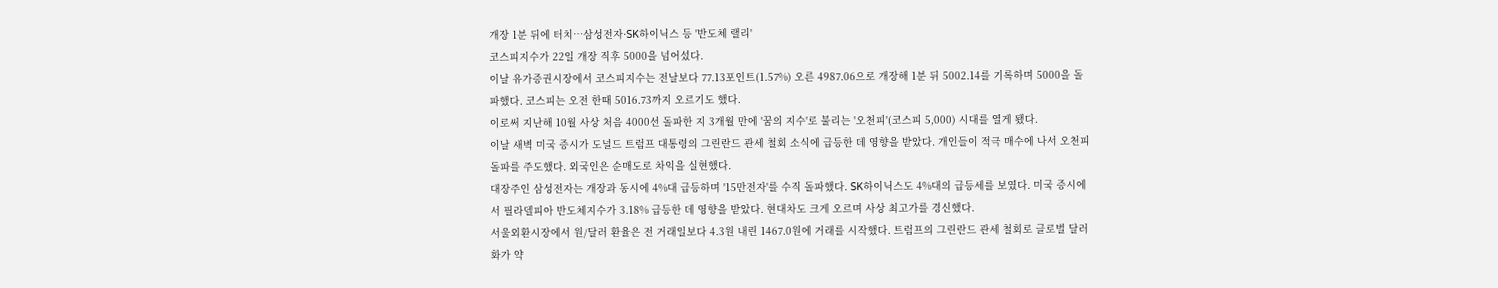개장 1분 뒤에 터치…삼성전자·SK하이닉스 등 '반도체 랠리'
코스피지수가 22일 개장 직후 5000을 넘어섰다.
이날 유가증권시장에서 코스피지수는 전날보다 77.13포인트(1.57%) 오른 4987.06으로 개장해 1분 뒤 5002.14를 기록하며 5000을 돌파했다. 코스피는 오전 한때 5016.73까지 오르기도 했다.
이로써 지난해 10월 사상 처음 4000선 돌파한 지 3개월 만에 '꿈의 지수'로 불리는 '오천피'(코스피 5,000) 시대를 열게 됐다.
이날 새벽 미국 증시가 도널드 트럼프 대통령의 그린란드 관세 철회 소식에 급등한 데 영향을 받았다. 개인들이 적극 매수에 나서 오천피 돌파를 주도했다. 외국인은 순매도로 차익을 실현했다.
대장주인 삼성전자는 개장과 동시에 4%대 급등하며 '15만전자'를 수직 돌파했다. SK하이닉스도 4%대의 급등세를 보였다. 미국 증시에서 필라델피아 반도체지수가 3.18% 급등한 데 영향을 받았다. 현대차도 크게 오르며 사상 최고가를 경신했다.
서울외환시장에서 원/달러 환율은 전 거래일보다 4.3원 내린 1467.0원에 거래를 시작했다. 트럼프의 그린란드 관세 철회로 글로벌 달러화가 약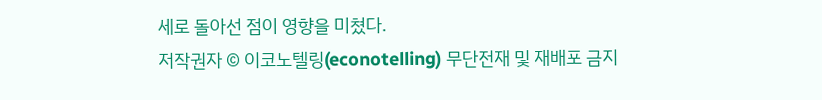세로 돌아선 점이 영향을 미쳤다.
저작권자 © 이코노텔링(econotelling) 무단전재 및 재배포 금지